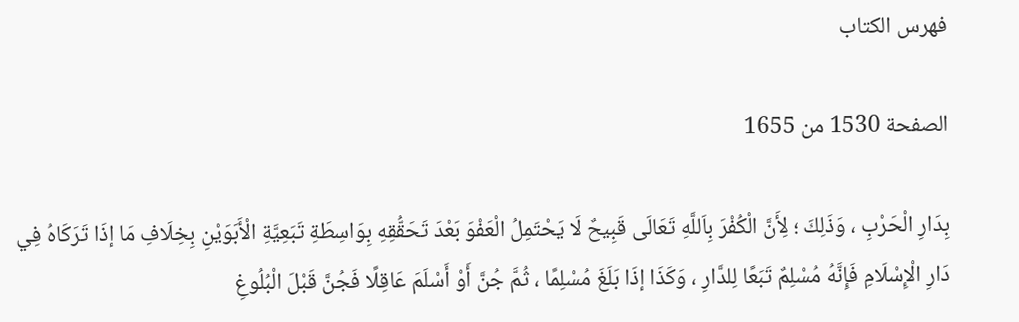فهرس الكتاب

الصفحة 1530 من 1655

بِدَارِ الْحَرْبِ ، وَذَلِكَ ؛ لِأَنَّ الْكُفْرَ بِاَللَّهِ تَعَالَى قَبِيحٌ لَا يَحْتَمِلُ الْعَفْوَ بَعْدَ تَحَقُّقِهِ بِوَاسِطَةِ تَبَعِيَّةِ الْأَبَوَيْنِ بِخِلَافِ مَا إذَا تَرَكَاهُ فِي دَارِ الْإِسْلَامِ فَإِنَّهُ مُسْلِمٌ تَبَعًا لِلدَّارِ ، وَكَذَا إذَا بَلَغَ مُسْلِمًا ، ثُمَّ جُنَّ أَوْ أَسْلَمَ عَاقِلًا فَجُنَّ قَبْلَ الْبُلُوغِ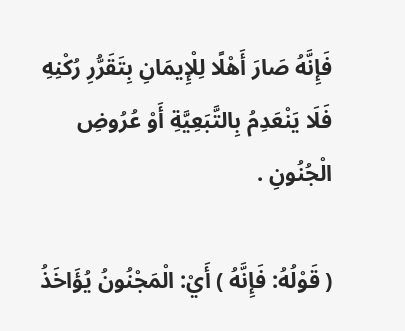فَإِنَّهُ صَارَ أَهْلًا لِلْإِيمَانِ بِتَقَرُّرِ رُكْنِهِ فَلَا يَنْعَدِمُ بِالتَّبَعِيَّةِ أَوْ عُرُوضِ الْجُنُونِ .

( قَوْلُهُ: فَإِنَّهُ ) أَيْ: الْمَجْنُونُ يُؤَاخَذُ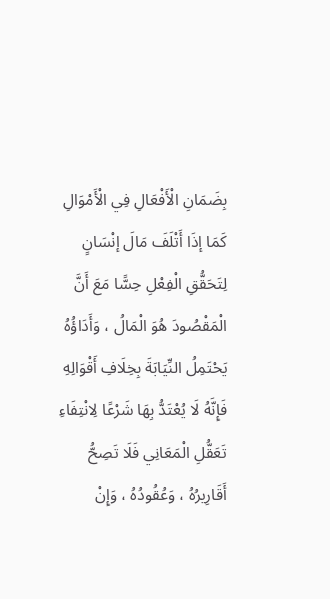بِضَمَانِ الْأَفْعَالِ فِي الْأَمْوَالِ كَمَا إذَا أَتْلَفَ مَالَ إنْسَانٍ لِتَحَقُّقِ الْفِعْلِ حِسًّا مَعَ أَنَّ الْمَقْصُودَ هُوَ الْمَالُ ، وَأَدَاؤُهُ يَحْتَمِلُ النِّيَابَةَ بِخِلَافِ أَقْوَالِهِ فَإِنَّهُ لَا يُعْتَدُّ بِهَا شَرْعًا لِانْتِفَاءِ تَعَقُّلِ الْمَعَانِي فَلَا تَصِحُّ أَقَارِيرُهُ ، وَعُقُودُهُ ، وَإِنْ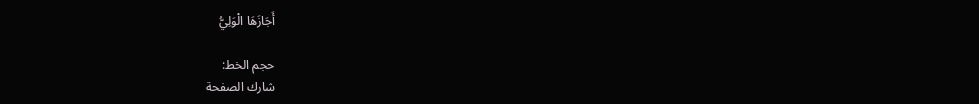أَجَازَهَا الْوَلِيُّ

حجم الخط:
شارك الصفحة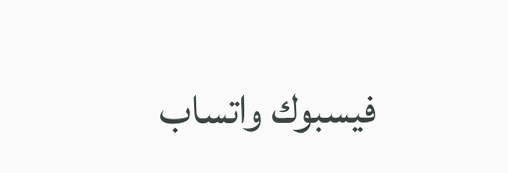فيسبوك واتساب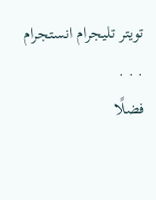تويتر تليجرام انستجرام
. . .
فضلًا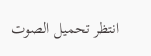انتظر تحميل الصوت